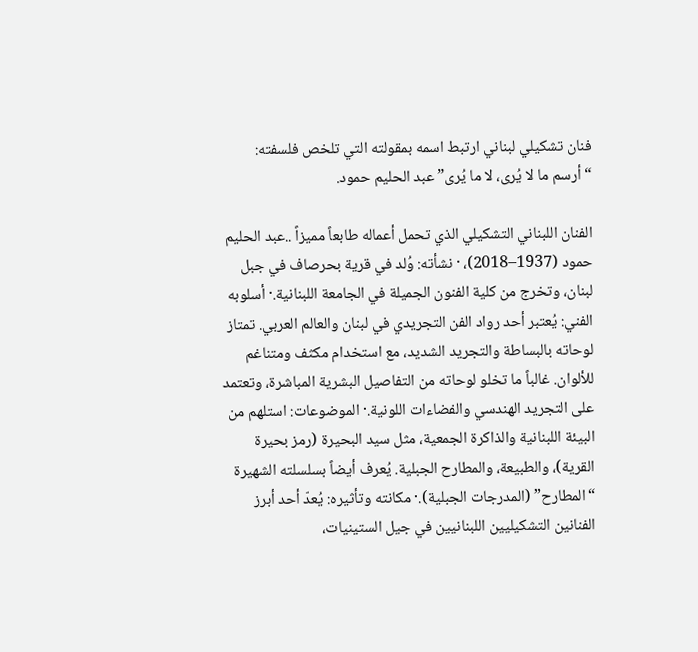فنان تشكيلي لبناني ارتبط اسمه بمقولته التي تلخص فلسفته: “أرسم ما لا يُرى، لا ما يُرى” عبد الحليم حمود.

الفنان اللبناني التشكيلي الذي تحمل أعماله طابعاً مميزاً ..عبد الحليم حمود (1937–2018)، · نشأته: وُلد في قرية بحرصاف في جبل لبنان، وتخرج من كلية الفنون الجميلة في الجامعة اللبنانية.· أسلوبه الفني: يُعتبر أحد رواد الفن التجريدي في لبنان والعالم العربي. تمتاز لوحاته بالبساطة والتجريد الشديد، مع استخدام مكثف ومتناغم للألوان. غالباً ما تخلو لوحاته من التفاصيل البشرية المباشرة، وتعتمد على التجريد الهندسي والفضاءات اللونية.· الموضوعات: استلهم من البيئة اللبنانية والذاكرة الجمعية، مثل سيد البحيرة (رمز بحيرة القرية)، والطبيعة، والمطارح الجبلية. يُعرف أيضاً بسلسلته الشهيرة “المطارح” (المدرجات الجبلية).· مكانته وتأثيره: يُعدّ أحد أبرز الفنانين التشكيليين اللبنانيين في جيل الستينيات،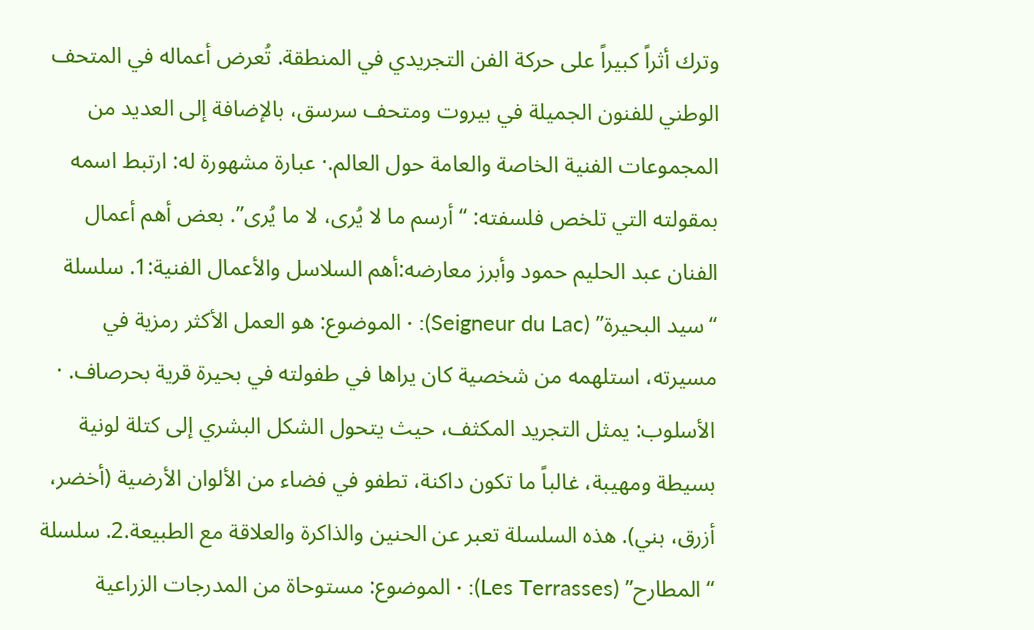وترك أثراً كبيراً على حركة الفن التجريدي في المنطقة. تُعرض أعماله في المتحف الوطني للفنون الجميلة في بيروت ومتحف سرسق، بالإضافة إلى العديد من المجموعات الفنية الخاصة والعامة حول العالم.· عبارة مشهورة له: ارتبط اسمه بمقولته التي تلخص فلسفته: “أرسم ما لا يُرى، لا ما يُرى”. بعض أهم أعمال الفنان عبد الحليم حمود وأبرز معارضه:أهم السلاسل والأعمال الفنية:1. سلسلة “سيد البحيرة” (Seigneur du Lac): · الموضوع: هو العمل الأكثر رمزية في مسيرته، استلهمه من شخصية كان يراها في طفولته في بحيرة قرية بحرصاف. · الأسلوب: يمثل التجريد المكثف، حيث يتحول الشكل البشري إلى كتلة لونية بسيطة ومهيبة، غالباً ما تكون داكنة، تطفو في فضاء من الألوان الأرضية (أخضر، أزرق، بني). هذه السلسلة تعبر عن الحنين والذاكرة والعلاقة مع الطبيعة.2. سلسلة “المطارح” (Les Terrasses): · الموضوع: مستوحاة من المدرجات الزراعية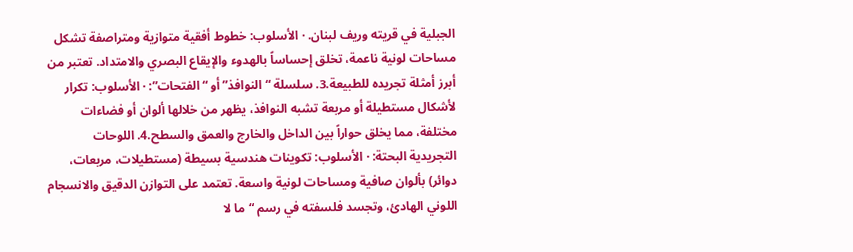الجبلية في قريته وريف لبنان. · الأسلوب: خطوط أفقية متوازية ومتراصفة تشكل مساحات لونية ناعمة، تخلق إحساساً بالهدوء والإيقاع البصري والامتداد. تعتبر من أبرز أمثلة تجريده للطبيعة.3. سلسلة “النوافذ” أو “الفتحات”: · الأسلوب: تكرار لأشكال مستطيلة أو مربعة تشبه النوافذ، يظهر من خلالها ألوان أو فضاءات مختلفة، مما يخلق حواراً بين الداخل والخارج والعمق والسطح.4. اللوحات التجريدية البحتة: · الأسلوب: تكوينات هندسية بسيطة (مستطيلات، مربعات، دوائر) بألوان صافية ومساحات لونية واسعة. تعتمد على التوازن الدقيق والانسجام اللوني الهادئ، وتجسد فلسفته في رسم “ما لا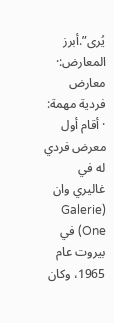يُرى”.أبرز المعارض:· معارض فردية مهمة: · أقام أول معرض فردي له في غاليري وان (Galerie One) في بيروت عام 1965، وكان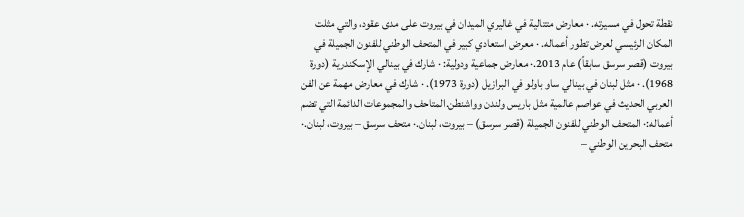نقطة تحول في مسيرته. · معارض متتالية في غاليري الميدان في بيروت على مدى عقود، والتي مثلت المكان الرئيسي لعرض تطور أعماله. · معرض استعادي كبير في المتحف الوطني للفنون الجميلة في بيروت (قصر سرسق سابقاً) عام 2013.· معارض جماعية ودولية: · شارك في بينالي الإسكندرية (دورة 1968). · مثل لبنان في بينالي ساو باولو في البرازيل (دورة 1973). · شارك في معارض مهمة عن الفن العربي الحديث في عواصم عالمية مثل باريس ولندن وواشنطن.المتاحف والمجموعات الدائمة التي تضم أعماله:· المتحف الوطني للفنون الجميلة (قصر سرسق) – بيروت، لبنان.· متحف سرسق – بيروت، لبنان.· متحف البحرين الوطني –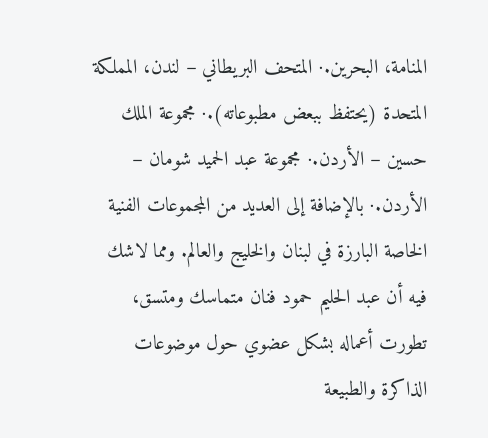المنامة، البحرين.· المتحف البريطاني – لندن، المملكة المتحدة (يحتفظ ببعض مطبوعاته).· مجموعة الملك حسين – الأردن.· مجموعة عبد الحميد شومان – الأردن.· بالإضافة إلى العديد من المجموعات الفنية الخاصة البارزة في لبنان والخليج والعالم. ومما لاشك فيه أن عبد الحليم حمود فنان متماسك ومتسق، تطورت أعماله بشكل عضوي حول موضوعات الذاكرة والطبيعة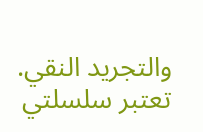والتجريد النقي. تعتبر سلسلتي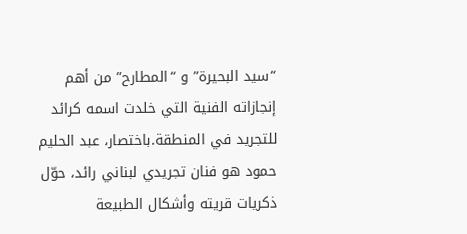“سيد البحيرة” و “المطارح” من أهم إنجازاته الفنية التي خلدت اسمه كرائد للتجريد في المنطقة.باختصار، عبد الحليم حمود هو فنان تجريدي لبناني رائد، حوّل ذكريات قريته وأشكال الطبيعة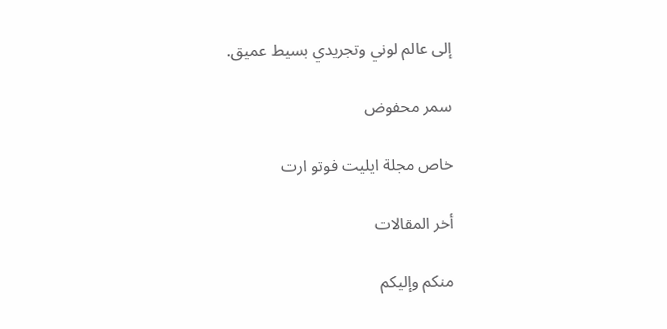إلى عالم لوني وتجريدي بسيط عميق.

سمر محفوض

خاص مجلة ايليت فوتو ارت

أخر المقالات

منكم وإليكم